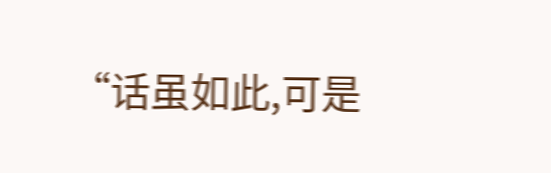“话虽如此,可是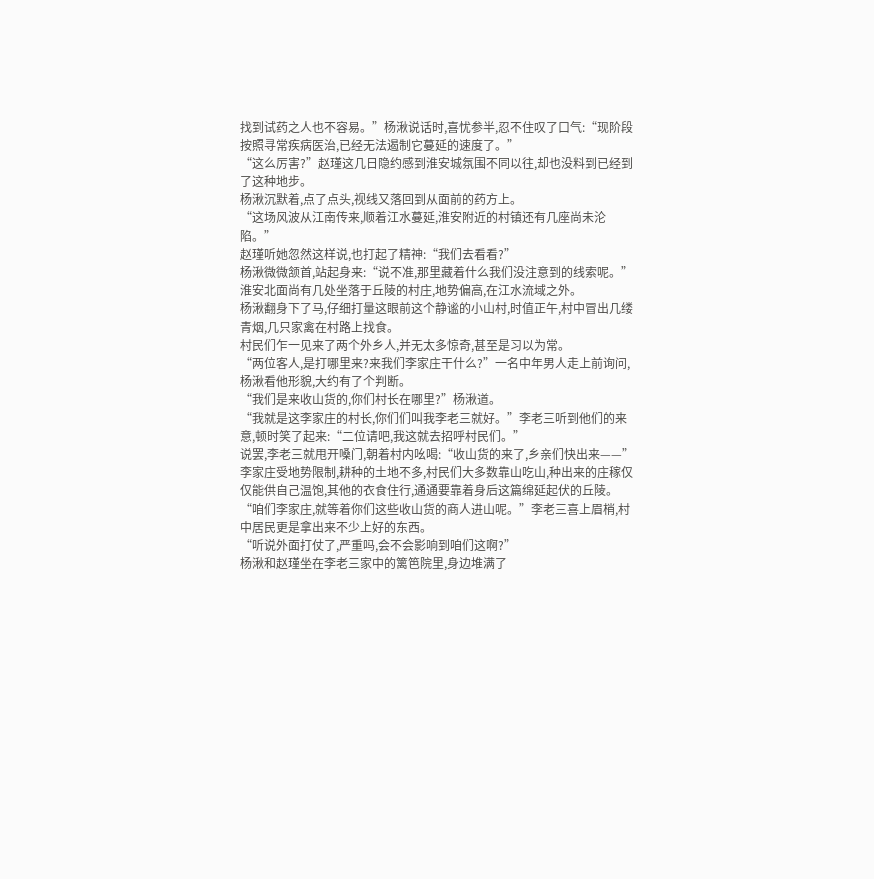找到试药之人也不容易。”杨湫说话时,喜忧参半,忍不住叹了口气:“现阶段按照寻常疾病医治,已经无法遏制它蔓延的速度了。”
“这么厉害?”赵瑾这几日隐约感到淮安城氛围不同以往,却也没料到已经到了这种地步。
杨湫沉默着,点了点头,视线又落回到从面前的药方上。
“这场风波从江南传来,顺着江水蔓延,淮安附近的村镇还有几座尚未沦陷。”
赵瑾听她忽然这样说,也打起了精神:“我们去看看?”
杨湫微微颔首,站起身来:“说不准,那里藏着什么我们没注意到的线索呢。”
淮安北面尚有几处坐落于丘陵的村庄,地势偏高,在江水流域之外。
杨湫翻身下了马,仔细打量这眼前这个静谧的小山村,时值正午,村中冒出几缕青烟,几只家禽在村路上找食。
村民们乍一见来了两个外乡人,并无太多惊奇,甚至是习以为常。
“两位客人,是打哪里来?来我们李家庄干什么?”一名中年男人走上前询问,杨湫看他形貌,大约有了个判断。
“我们是来收山货的,你们村长在哪里?”杨湫道。
“我就是这李家庄的村长,你们们叫我李老三就好。”李老三听到他们的来意,顿时笑了起来:“二位请吧,我这就去招呼村民们。”
说罢,李老三就甩开嗓门,朝着村内吆喝:“收山货的来了,乡亲们快出来——”
李家庄受地势限制,耕种的土地不多,村民们大多数靠山吃山,种出来的庄稼仅仅能供自己温饱,其他的衣食住行,通通要靠着身后这篇绵延起伏的丘陵。
“咱们李家庄,就等着你们这些收山货的商人进山呢。”李老三喜上眉梢,村中居民更是拿出来不少上好的东西。
“听说外面打仗了,严重吗,会不会影响到咱们这啊?”
杨湫和赵瑾坐在李老三家中的篱笆院里,身边堆满了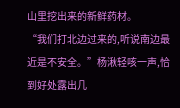山里挖出来的新鲜药材。
“我们打北边过来的,听说南边最近是不安全。”杨湫轻咳一声,恰到好处露出几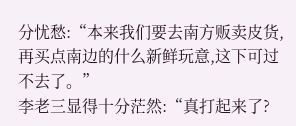分忧愁:“本来我们要去南方贩卖皮货,再买点南边的什么新鲜玩意,这下可过不去了。”
李老三显得十分茫然:“真打起来了?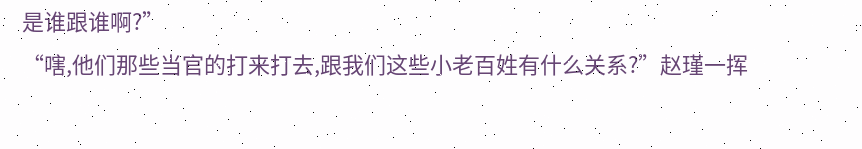是谁跟谁啊?”
“嗐,他们那些当官的打来打去,跟我们这些小老百姓有什么关系?”赵瑾一挥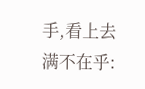手,看上去满不在乎: